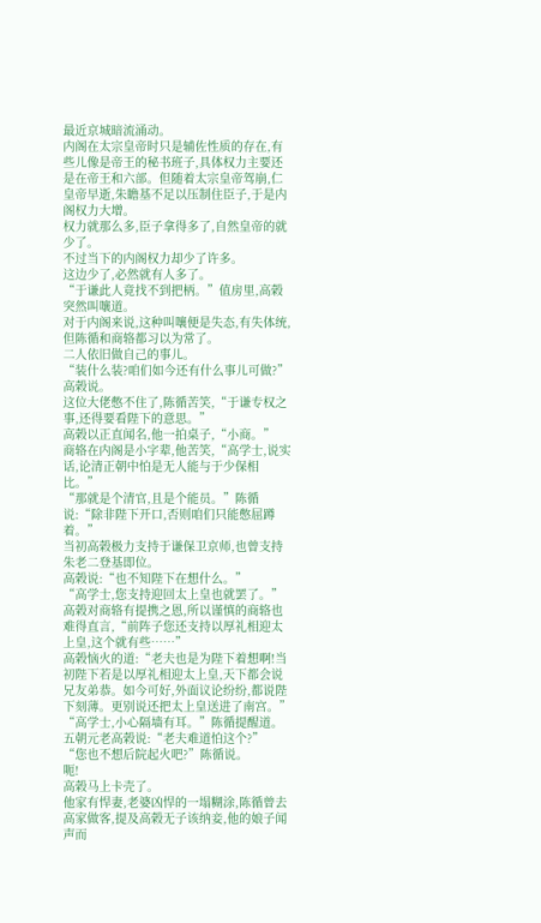最近京城暗流涌动。
内阁在太宗皇帝时只是辅佐性质的存在,有些儿像是帝王的秘书班子,具体权力主要还是在帝王和六部。但随着太宗皇帝驾崩,仁皇帝早逝,朱瞻基不足以压制住臣子,于是内阁权力大增。
权力就那么多,臣子拿得多了,自然皇帝的就少了。
不过当下的内阁权力却少了许多。
这边少了,必然就有人多了。
“于谦此人竟找不到把柄。”值房里,高榖突然叫嚷道。
对于内阁来说,这种叫嚷便是失态,有失体统,但陈循和商辂都习以为常了。
二人依旧做自己的事儿。
“装什么装?咱们如今还有什么事儿可做?”高榖说。
这位大佬憋不住了,陈循苦笑,“于谦专权之事,还得要看陛下的意思。”
高榖以正直闻名,他一拍桌子,“小商。”
商辂在内阁是小字辈,他苦笑,“高学士,说实话,论清正朝中怕是无人能与于少保相比。”
“那就是个清官,且是个能员。”陈循说:“除非陛下开口,否则咱们只能憋屈蹲着。”
当初高榖极力支持于谦保卫京师,也曾支持朱老二登基即位。
高榖说:“也不知陛下在想什么。”
“高学士,您支持迎回太上皇也就罢了。”高榖对商辂有提携之恩,所以谨慎的商辂也难得直言,“前阵子您还支持以厚礼相迎太上皇,这个就有些……”
高榖恼火的道:“老夫也是为陛下着想啊!当初陛下若是以厚礼相迎太上皇,天下都会说兄友弟恭。如今可好,外面议论纷纷,都说陛下刻薄。更别说还把太上皇送进了南宫。”
“高学士,小心隔墙有耳。”陈循提醒道。
五朝元老高榖说:“老夫难道怕这个?”
“您也不想后院起火吧?”陈循说。
呃!
高榖马上卡壳了。
他家有悍妻,老婆凶悍的一塌糊涂,陈循曾去高家做客,提及高榖无子该纳妾,他的娘子闻声而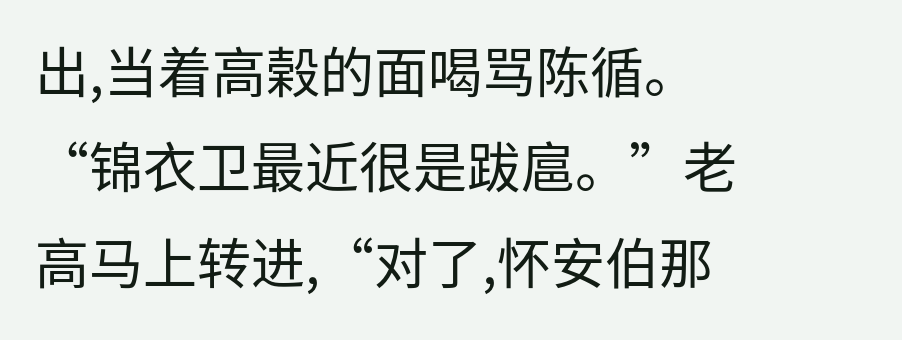出,当着高榖的面喝骂陈循。
“锦衣卫最近很是跋扈。”老高马上转进,“对了,怀安伯那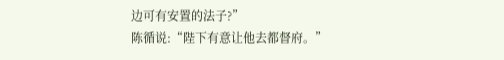边可有安置的法子?”
陈循说:“陛下有意让他去都督府。”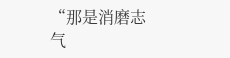“那是消磨志气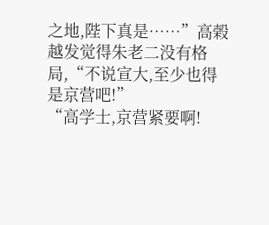之地,陛下真是……”高榖越发觉得朱老二没有格局,“不说宣大,至少也得是京营吧!”
“高学士,京营紧要啊!